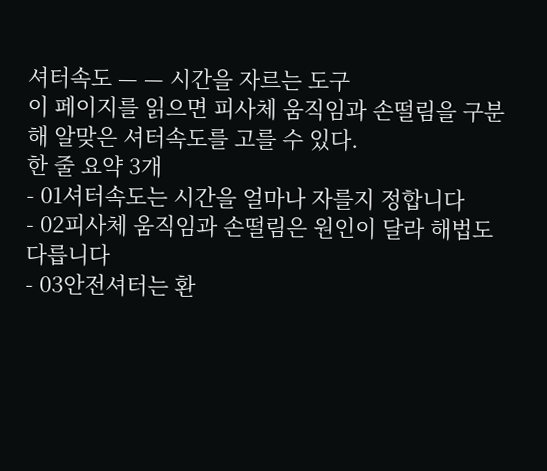셔터속도 — — 시간을 자르는 도구
이 페이지를 읽으면 피사체 움직임과 손떨림을 구분해 알맞은 셔터속도를 고를 수 있다.
한 줄 요약 3개
- 01셔터속도는 시간을 얼마나 자를지 정합니다
- 02피사체 움직임과 손떨림은 원인이 달라 해법도 다릅니다
- 03안전셔터는 환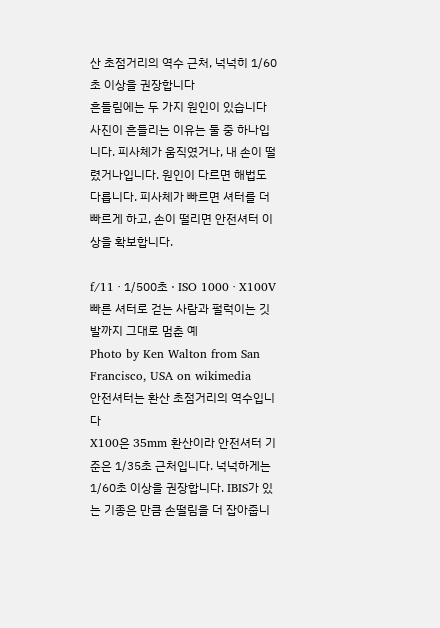산 초점거리의 역수 근처, 넉넉히 1/60초 이상을 권장합니다
흔들림에는 두 가지 원인이 있습니다
사진이 흔들리는 이유는 둘 중 하나입니다. 피사체가 움직였거나, 내 손이 떨렸거나입니다. 원인이 다르면 해법도 다릅니다. 피사체가 빠르면 셔터를 더 빠르게 하고, 손이 떨리면 안전셔터 이상을 확보합니다.

f/11 · 1/500초 · ISO 1000 · X100V
빠른 셔터로 걷는 사람과 펄럭이는 깃발까지 그대로 멈춘 예
Photo by Ken Walton from San Francisco, USA on wikimedia
안전셔터는 환산 초점거리의 역수입니다
X100은 35mm 환산이라 안전셔터 기준은 1/35초 근처입니다. 넉넉하게는 1/60초 이상을 권장합니다. IBIS가 있는 기종은 만큼 손떨림을 더 잡아줍니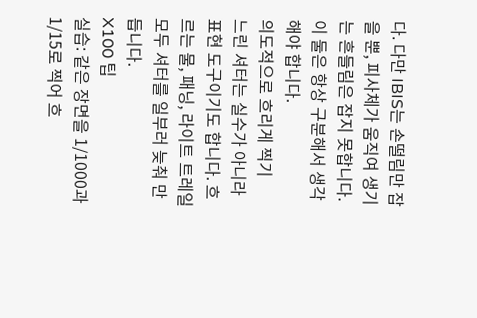다. 다만 IBIS는 손떨림만 잡을 뿐, 피사체가 움직여 생기는 흔들림은 잡지 못합니다. 이 둘은 항상 구분해서 생각해야 합니다.
의도적으로 흐리게 찍기
느린 셔터는 실수가 아니라 표현 도구이기도 합니다. 흐르는 물, 패닝, 라이트 트레일 모두 셔터를 일부러 늦춰 만듭니다.
X100 팁
실습: 같은 장면을 1/1000과 1/15로 찍어 흐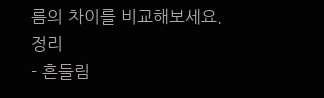름의 차이를 비교해보세요.
정리
- 흔들림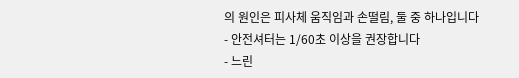의 원인은 피사체 움직임과 손떨림, 둘 중 하나입니다
- 안전셔터는 1/60초 이상을 권장합니다
- 느린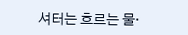셔터는 흐르는 물·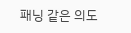패닝 같은 의도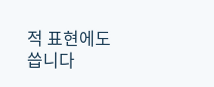적 표현에도 씁니다